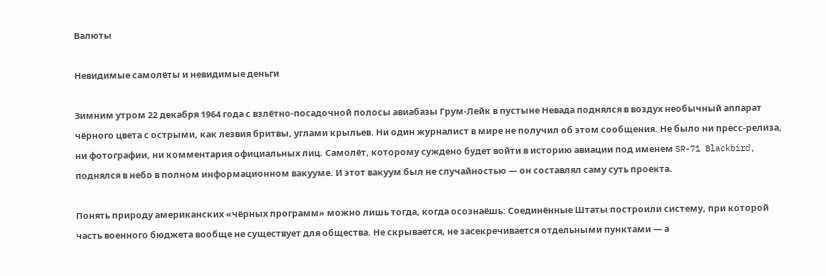Валюты

Невидимые самолёты и невидимые деньги

Зимним утром 22 декабря 1964 года с взлётно-посадочной полосы авиабазы Грум-Лейк в пустыне Невада поднялся в воздух необычный аппарат чёрного цвета с острыми, как лезвия бритвы, углами крыльев. Ни один журналист в мире не получил об этом сообщения. Не было ни пресс-релиза, ни фотографии, ни комментария официальных лиц. Самолёт, которому суждено будет войти в историю авиации под именем SR-71 Blackbird, поднялся в небо в полном информационном вакууме. И этот вакуум был не случайностью — он составлял саму суть проекта.

Понять природу американских «чёрных программ» можно лишь тогда, когда осознаёшь: Соединённые Штаты построили систему, при которой часть военного бюджета вообще не существует для общества. Не скрывается, не засекречивается отдельными пунктами — а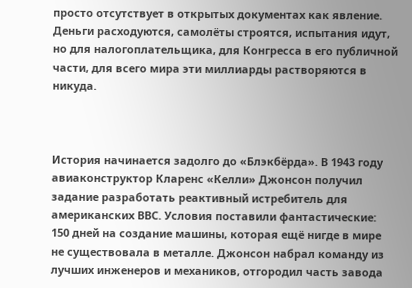просто отсутствует в открытых документах как явление. Деньги расходуются, самолёты строятся, испытания идут, но для налогоплательщика, для Конгресса в его публичной части, для всего мира эти миллиарды растворяются в никуда.



История начинается задолго до «Блэкбёрда». В 1943 году авиаконструктор Кларенс «Келли» Джонсон получил задание разработать реактивный истребитель для американских ВВС. Условия поставили фантастические: 150 дней на создание машины, которая ещё нигде в мире не существовала в металле. Джонсон набрал команду из лучших инженеров и механиков, отгородил часть завода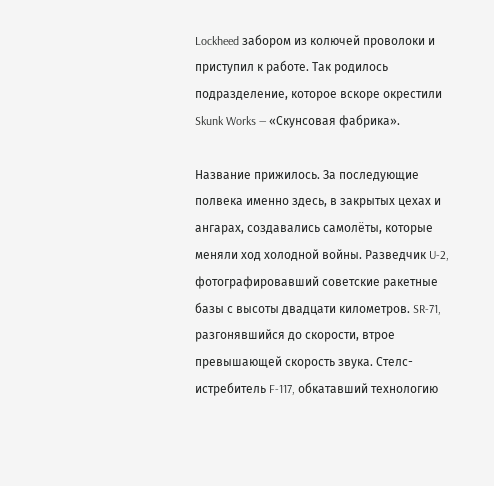Lockheed забором из колючей проволоки и приступил к работе. Так родилось подразделение, которое вскоре окрестили Skunk Works — «Скунсовая фабрика».

Название прижилось. За последующие полвека именно здесь, в закрытых цехах и ангарах, создавались самолёты, которые меняли ход холодной войны. Разведчик U-2, фотографировавший советские ракетные базы с высоты двадцати километров. SR-71, разгонявшийся до скорости, втрое превышающей скорость звука. Стелс-истребитель F-117, обкатавший технологию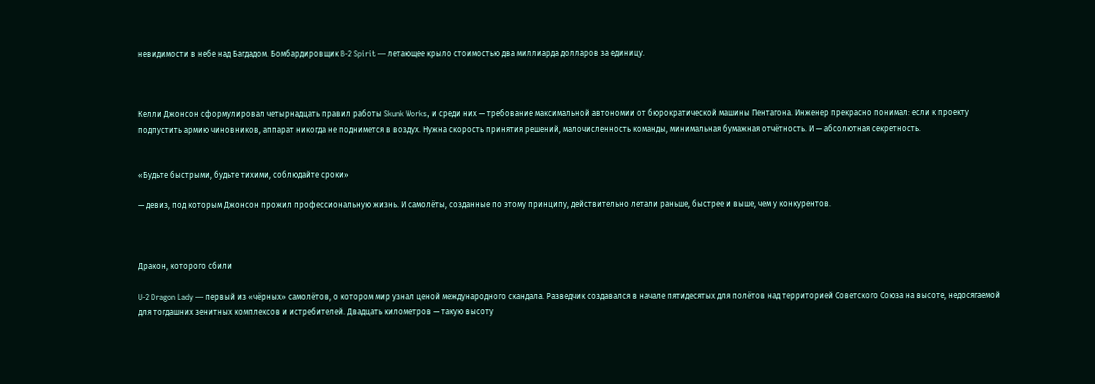невидимости в небе над Багдадом. Бомбардировщик B-2 Spirit — летающее крыло стоимостью два миллиарда долларов за единицу.



Келли Джонсон сформулировал четырнадцать правил работы Skunk Works, и среди них — требование максимальной автономии от бюрократической машины Пентагона. Инженер прекрасно понимал: если к проекту подпустить армию чиновников, аппарат никогда не поднимется в воздух. Нужна скорость принятия решений, малочисленность команды, минимальная бумажная отчётность. И — абсолютная секретность.


«Будьте быстрыми, будьте тихими, соблюдайте сроки»

— девиз, под которым Джонсон прожил профессиональную жизнь. И самолёты, созданные по этому принципу, действительно летали раньше, быстрее и выше, чем у конкурентов.



Дракон, которого сбили

U-2 Dragon Lady — первый из «чёрных» самолётов, о котором мир узнал ценой международного скандала. Разведчик создавался в начале пятидесятых для полётов над территорией Советского Союза на высоте, недосягаемой для тогдашних зенитных комплексов и истребителей. Двадцать километров — такую высоту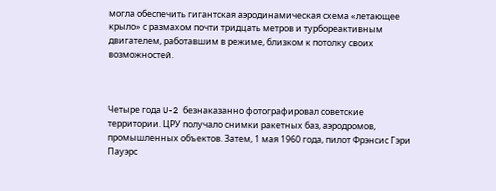могла обеспечить гигантская аэродинамическая схема «летающее крыло» с размахом почти тридцать метров и турбореактивным двигателем, работавшим в режиме, близком к потолку своих возможностей.



Четыре года U-2 безнаказанно фотографировал советские территории. ЦРУ получало снимки ракетных баз, аэродромов, промышленных объектов. Затем, 1 мая 1960 года, пилот Фрэнсис Гэри Пауэрс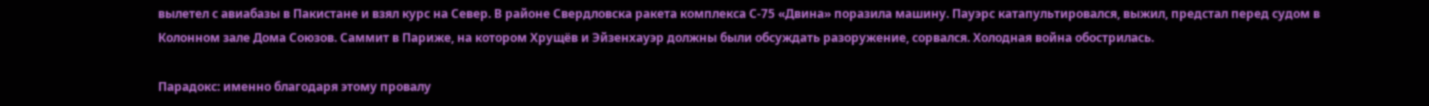вылетел с авиабазы в Пакистане и взял курс на Север. В районе Свердловска ракета комплекса С-75 «Двина» поразила машину. Пауэрс катапультировался, выжил, предстал перед судом в Колонном зале Дома Союзов. Саммит в Париже, на котором Хрущёв и Эйзенхауэр должны были обсуждать разоружение, сорвался. Холодная война обострилась.

Парадокс: именно благодаря этому провалу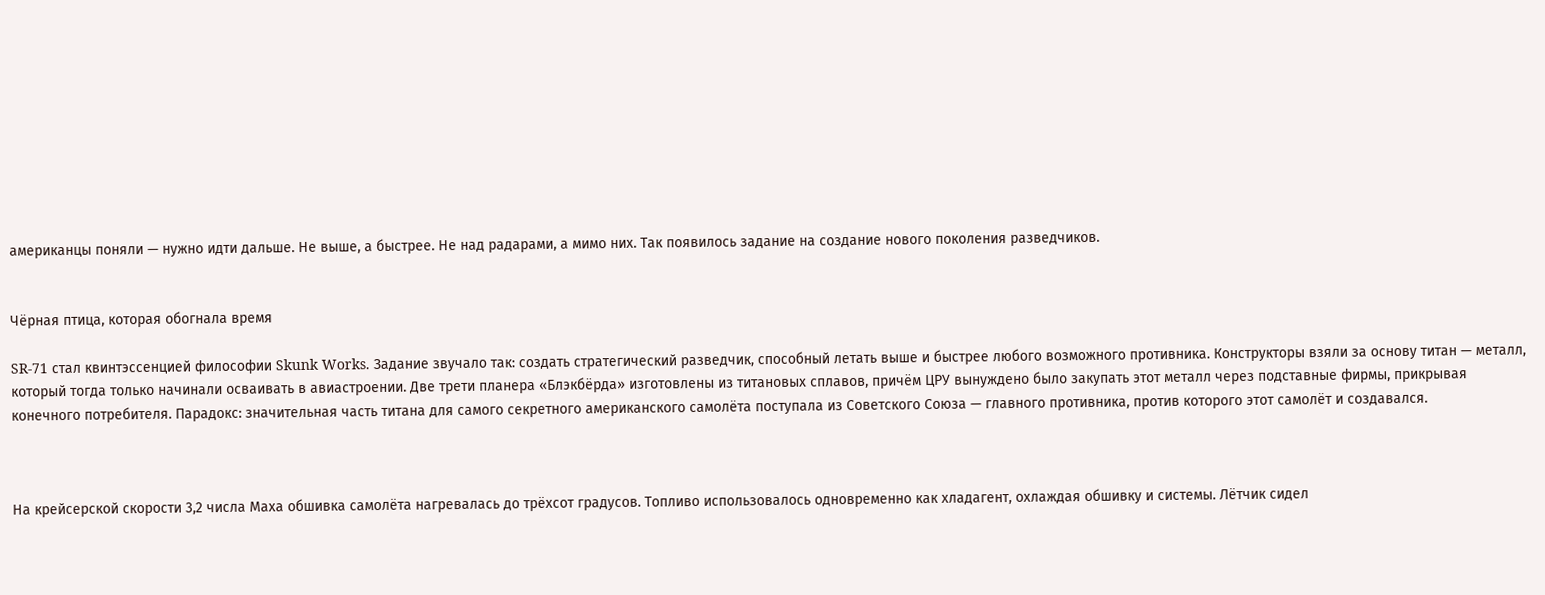американцы поняли — нужно идти дальше. Не выше, а быстрее. Не над радарами, а мимо них. Так появилось задание на создание нового поколения разведчиков.


Чёрная птица, которая обогнала время

SR-71 стал квинтэссенцией философии Skunk Works. Задание звучало так: создать стратегический разведчик, способный летать выше и быстрее любого возможного противника. Конструкторы взяли за основу титан — металл, который тогда только начинали осваивать в авиастроении. Две трети планера «Блэкбёрда» изготовлены из титановых сплавов, причём ЦРУ вынуждено было закупать этот металл через подставные фирмы, прикрывая конечного потребителя. Парадокс: значительная часть титана для самого секретного американского самолёта поступала из Советского Союза — главного противника, против которого этот самолёт и создавался.



На крейсерской скорости 3,2 числа Маха обшивка самолёта нагревалась до трёхсот градусов. Топливо использовалось одновременно как хладагент, охлаждая обшивку и системы. Лётчик сидел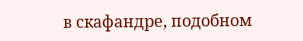в скафандре, подобном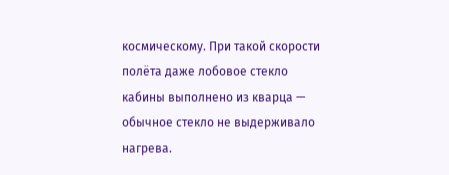космическому. При такой скорости полёта даже лобовое стекло кабины выполнено из кварца — обычное стекло не выдерживало нагрева.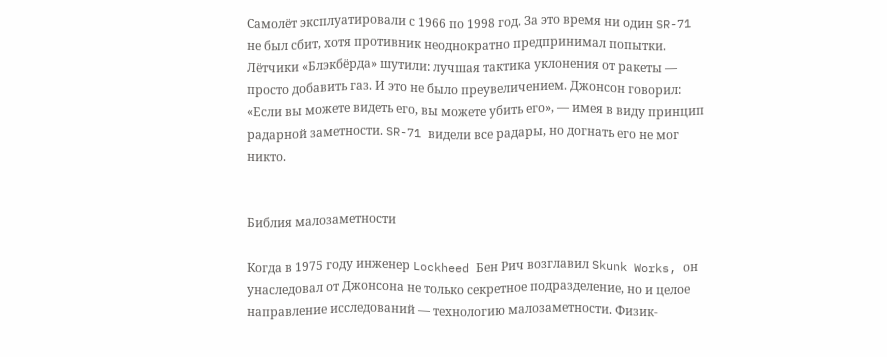Самолёт эксплуатировали с 1966 по 1998 год. За это время ни один SR-71 не был сбит, хотя противник неоднократно предпринимал попытки. Лётчики «Блэкбёрда» шутили: лучшая тактика уклонения от ракеты — просто добавить газ. И это не было преувеличением. Джонсон говорил: «Если вы можете видеть его, вы можете убить его», — имея в виду принцип радарной заметности. SR-71 видели все радары, но догнать его не мог никто.


Библия малозаметности

Когда в 1975 году инженер Lockheed Бен Рич возглавил Skunk Works, он унаследовал от Джонсона не только секретное подразделение, но и целое направление исследований — технологию малозаметности. Физик-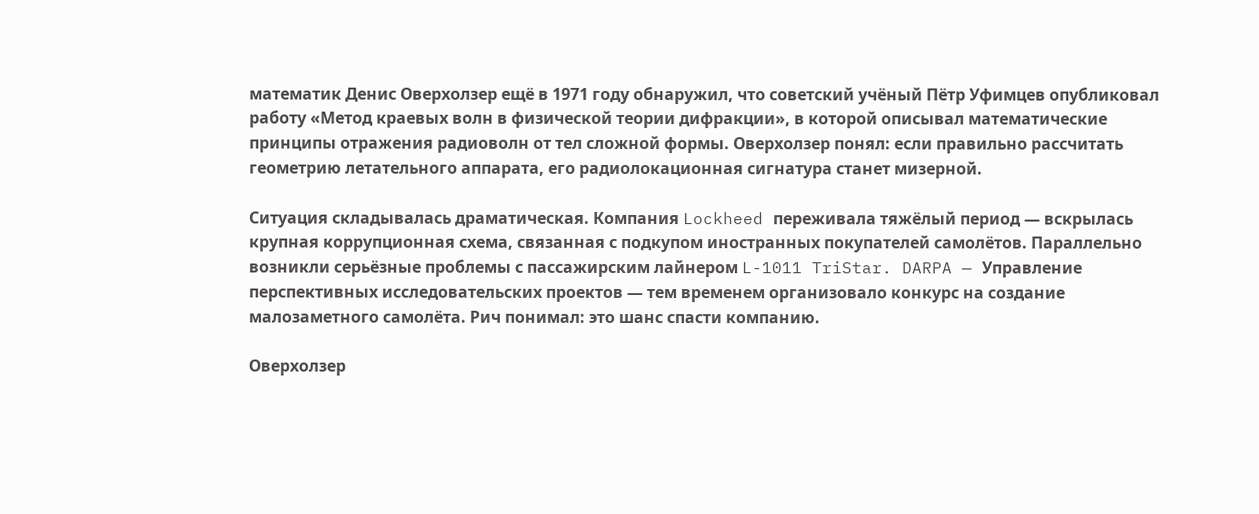математик Денис Оверхолзер ещё в 1971 году обнаружил, что советский учёный Пётр Уфимцев опубликовал работу «Метод краевых волн в физической теории дифракции», в которой описывал математические принципы отражения радиоволн от тел сложной формы. Оверхолзер понял: если правильно рассчитать геометрию летательного аппарата, его радиолокационная сигнатура станет мизерной.

Ситуация складывалась драматическая. Компания Lockheed переживала тяжёлый период — вскрылась крупная коррупционная схема, связанная с подкупом иностранных покупателей самолётов. Параллельно возникли серьёзные проблемы с пассажирским лайнером L-1011 TriStar. DARPA — Управление перспективных исследовательских проектов — тем временем организовало конкурс на создание малозаметного самолёта. Рич понимал: это шанс спасти компанию.

Оверхолзер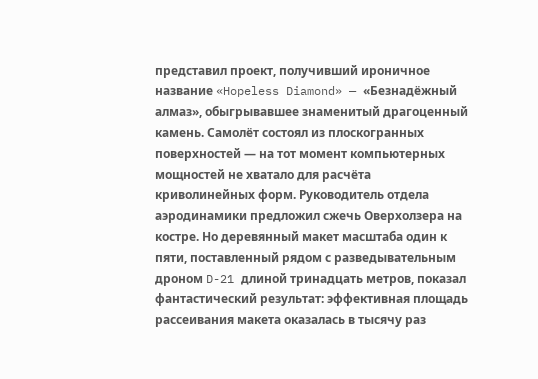представил проект, получивший ироничное название «Hopeless Diamond» — «Безнадёжный алмаз», обыгрывавшее знаменитый драгоценный камень. Самолёт состоял из плоскогранных поверхностей — на тот момент компьютерных мощностей не хватало для расчёта криволинейных форм. Руководитель отдела аэродинамики предложил сжечь Оверхолзера на костре. Но деревянный макет масштаба один к пяти, поставленный рядом с разведывательным дроном D-21 длиной тринадцать метров, показал фантастический результат: эффективная площадь рассеивания макета оказалась в тысячу раз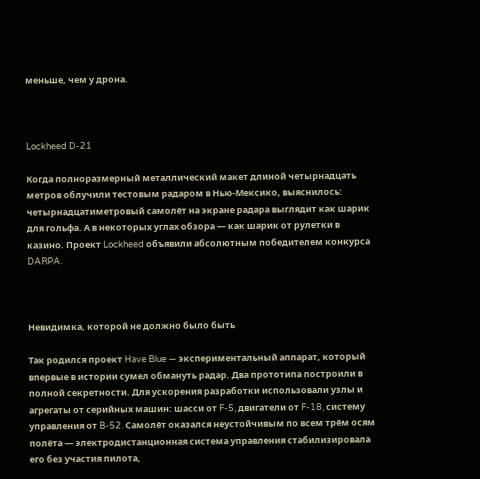меньше, чем у дрона.



Lockheed D-21

Когда полноразмерный металлический макет длиной четырнадцать метров облучили тестовым радаром в Нью-Мексико, выяснилось: четырнадцатиметровый самолёт на экране радара выглядит как шарик для гольфа. А в некоторых углах обзора — как шарик от рулетки в казино. Проект Lockheed объявили абсолютным победителем конкурса DARPA.



Невидимка, которой не должно было быть

Так родился проект Have Blue — экспериментальный аппарат, который впервые в истории сумел обмануть радар. Два прототипа построили в полной секретности. Для ускорения разработки использовали узлы и агрегаты от серийных машин: шасси от F-5, двигатели от F-18, систему управления от B-52. Самолёт оказался неустойчивым по всем трём осям полёта — электродистанционная система управления стабилизировала его без участия пилота,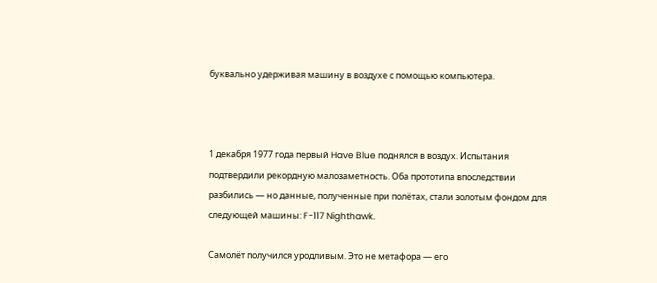буквально удерживая машину в воздухе с помощью компьютера.



1 декабря 1977 года первый Have Blue поднялся в воздух. Испытания подтвердили рекордную малозаметность. Оба прототипа впоследствии разбились — но данные, полученные при полётах, стали золотым фондом для следующей машины: F-117 Nighthawk.

Самолёт получился уродливым. Это не метафора — его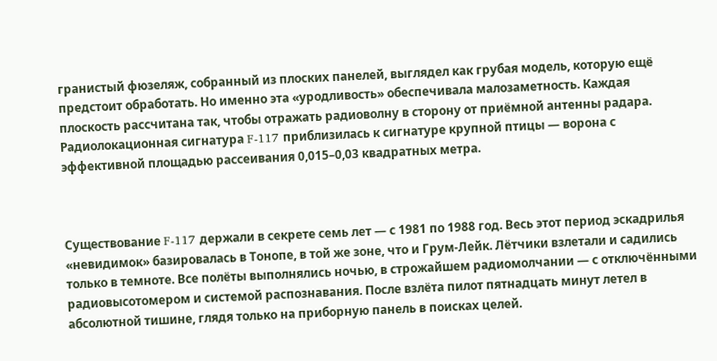гранистый фюзеляж, собранный из плоских панелей, выглядел как грубая модель, которую ещё предстоит обработать. Но именно эта «уродливость» обеспечивала малозаметность. Каждая плоскость рассчитана так, чтобы отражать радиоволну в сторону от приёмной антенны радара. Радиолокационная сигнатура F-117 приблизилась к сигнатуре крупной птицы — ворона с эффективной площадью рассеивания 0,015–0,03 квадратных метра.



Существование F-117 держали в секрете семь лет — с 1981 по 1988 год. Весь этот период эскадрилья «невидимок» базировалась в Тонопе, в той же зоне, что и Грум-Лейк. Лётчики взлетали и садились только в темноте. Все полёты выполнялись ночью, в строжайшем радиомолчании — с отключёнными радиовысотомером и системой распознавания. После взлёта пилот пятнадцать минут летел в абсолютной тишине, глядя только на приборную панель в поисках целей.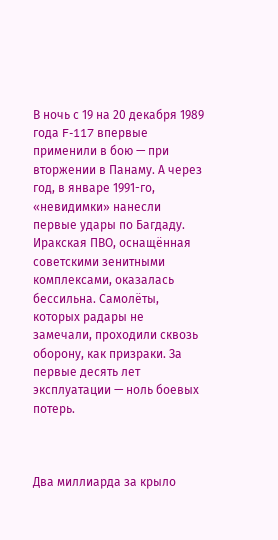В ночь с 19 на 20 декабря 1989 года F-117 впервые применили в бою — при вторжении в Панаму. А через год, в январе 1991-го, «невидимки» нанесли первые удары по Багдаду. Иракская ПВО, оснащённая советскими зенитными комплексами, оказалась бессильна. Самолёты, которых радары не замечали, проходили сквозь оборону, как призраки. За первые десять лет эксплуатации — ноль боевых потерь.



Два миллиарда за крыло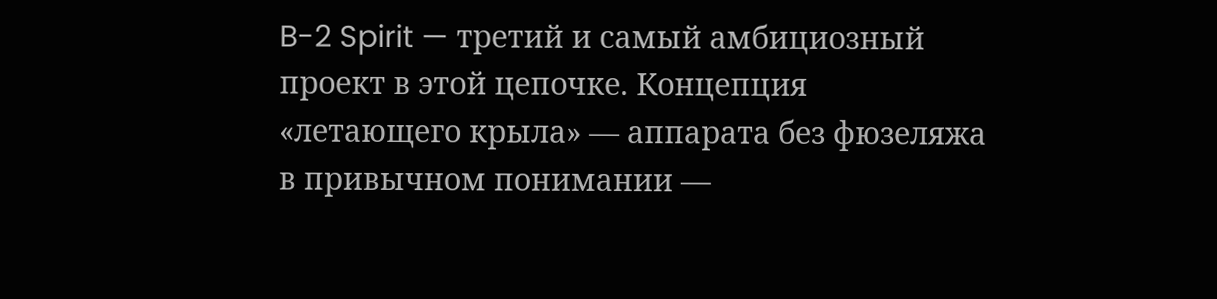B-2 Spirit — третий и самый амбициозный проект в этой цепочке. Концепция «летающего крыла» — аппарата без фюзеляжа в привычном понимании —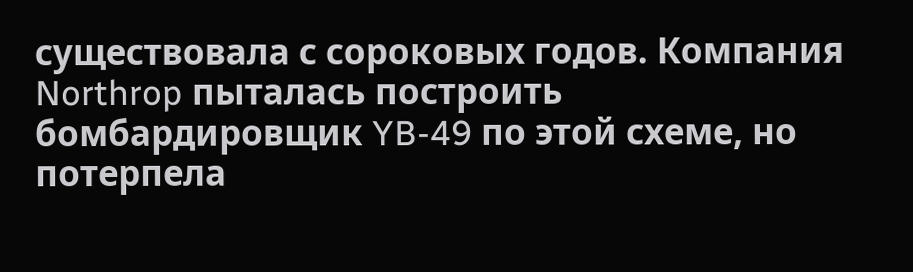существовала с сороковых годов. Компания Northrop пыталась построить бомбардировщик YB-49 по этой схеме, но потерпела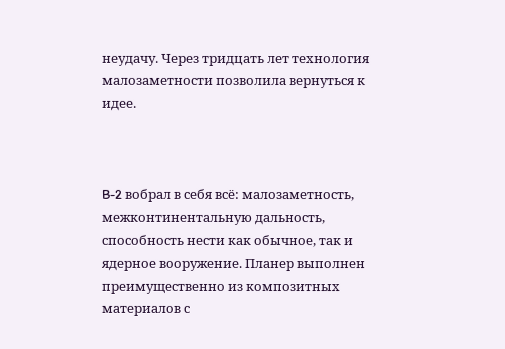неудачу. Через тридцать лет технология малозаметности позволила вернуться к идее.



B-2 вобрал в себя всё: малозаметность, межконтинентальную дальность, способность нести как обычное, так и ядерное вооружение. Планер выполнен преимущественно из композитных материалов с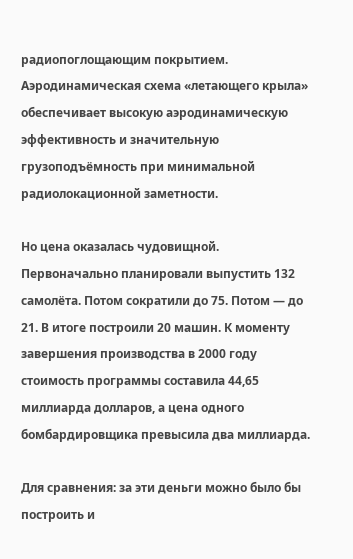радиопоглощающим покрытием. Аэродинамическая схема «летающего крыла» обеспечивает высокую аэродинамическую эффективность и значительную грузоподъёмность при минимальной радиолокационной заметности.

Но цена оказалась чудовищной. Первоначально планировали выпустить 132 самолёта. Потом сократили до 75. Потом — до 21. В итоге построили 20 машин. К моменту завершения производства в 2000 году стоимость программы составила 44,65 миллиарда долларов, а цена одного бомбардировщика превысила два миллиарда.

Для сравнения: за эти деньги можно было бы построить и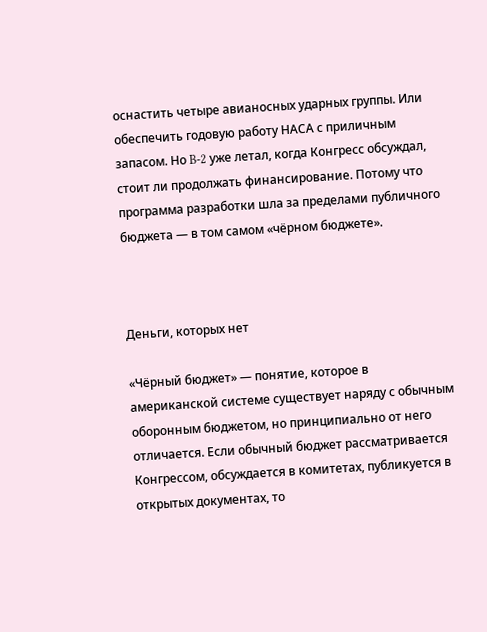оснастить четыре авианосных ударных группы. Или обеспечить годовую работу НАСА с приличным запасом. Но B-2 уже летал, когда Конгресс обсуждал, стоит ли продолжать финансирование. Потому что программа разработки шла за пределами публичного бюджета — в том самом «чёрном бюджете».



Деньги, которых нет

«Чёрный бюджет» — понятие, которое в американской системе существует наряду с обычным оборонным бюджетом, но принципиально от него отличается. Если обычный бюджет рассматривается Конгрессом, обсуждается в комитетах, публикуется в открытых документах, то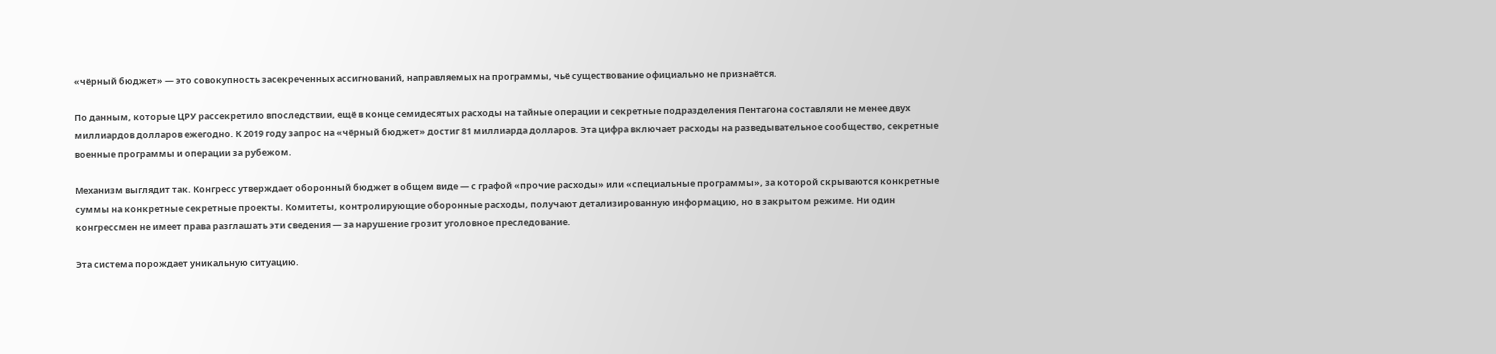«чёрный бюджет» — это совокупность засекреченных ассигнований, направляемых на программы, чьё существование официально не признаётся.

По данным, которые ЦРУ рассекретило впоследствии, ещё в конце семидесятых расходы на тайные операции и секретные подразделения Пентагона составляли не менее двух миллиардов долларов ежегодно. К 2019 году запрос на «чёрный бюджет» достиг 81 миллиарда долларов. Эта цифра включает расходы на разведывательное сообщество, секретные военные программы и операции за рубежом.

Механизм выглядит так. Конгресс утверждает оборонный бюджет в общем виде — с графой «прочие расходы» или «специальные программы», за которой скрываются конкретные суммы на конкретные секретные проекты. Комитеты, контролирующие оборонные расходы, получают детализированную информацию, но в закрытом режиме. Ни один конгрессмен не имеет права разглашать эти сведения — за нарушение грозит уголовное преследование.

Эта система порождает уникальную ситуацию.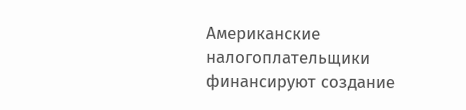Американские налогоплательщики финансируют создание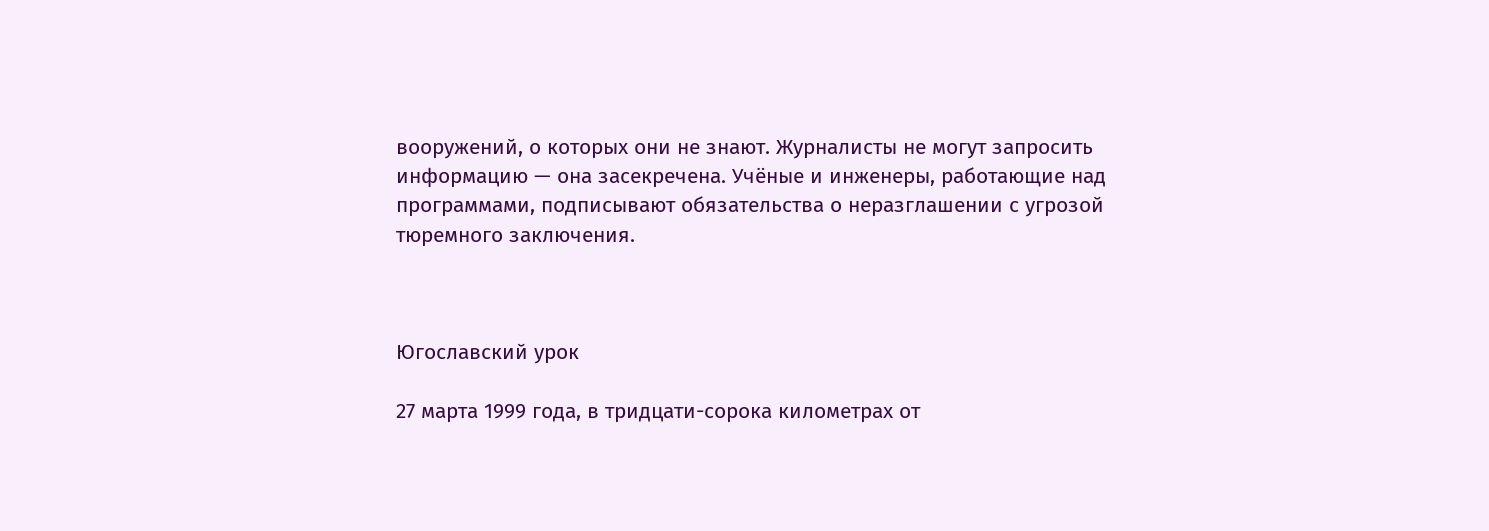вооружений, о которых они не знают. Журналисты не могут запросить информацию — она засекречена. Учёные и инженеры, работающие над программами, подписывают обязательства о неразглашении с угрозой тюремного заключения.



Югославский урок

27 марта 1999 года, в тридцати-сорока километрах от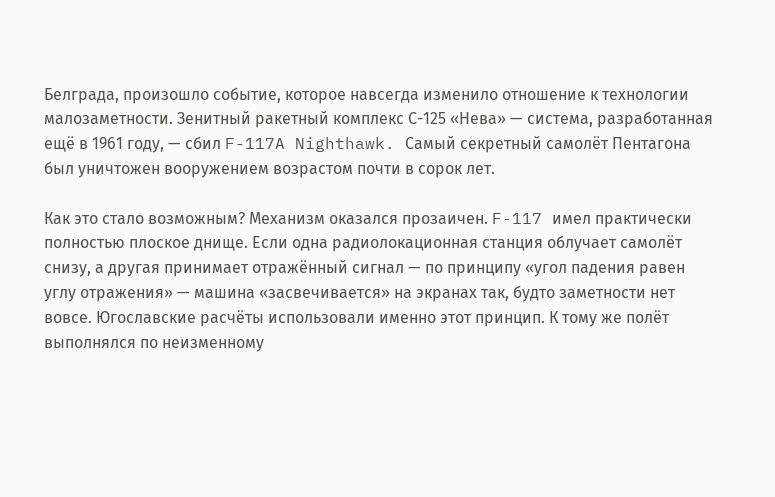Белграда, произошло событие, которое навсегда изменило отношение к технологии малозаметности. Зенитный ракетный комплекс С-125 «Нева» — система, разработанная ещё в 1961 году, — сбил F-117A Nighthawk. Самый секретный самолёт Пентагона был уничтожен вооружением возрастом почти в сорок лет.

Как это стало возможным? Механизм оказался прозаичен. F-117 имел практически полностью плоское днище. Если одна радиолокационная станция облучает самолёт снизу, а другая принимает отражённый сигнал — по принципу «угол падения равен углу отражения» — машина «засвечивается» на экранах так, будто заметности нет вовсе. Югославские расчёты использовали именно этот принцип. К тому же полёт выполнялся по неизменному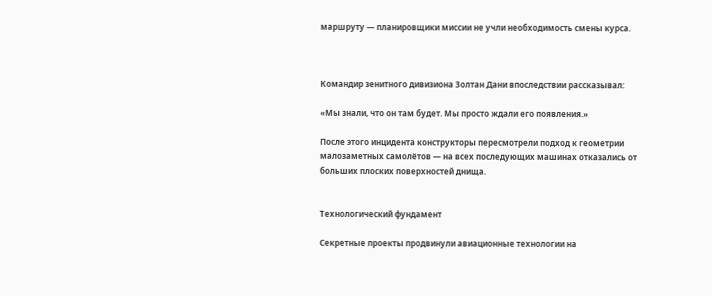маршруту — планировщики миссии не учли необходимость смены курса.



Командир зенитного дивизиона Золтан Дани впоследствии рассказывал:

«Мы знали, что он там будет. Мы просто ждали его появления.»

После этого инцидента конструкторы пересмотрели подход к геометрии малозаметных самолётов — на всех последующих машинах отказались от больших плоских поверхностей днища.


Технологический фундамент

Секретные проекты продвинули авиационные технологии на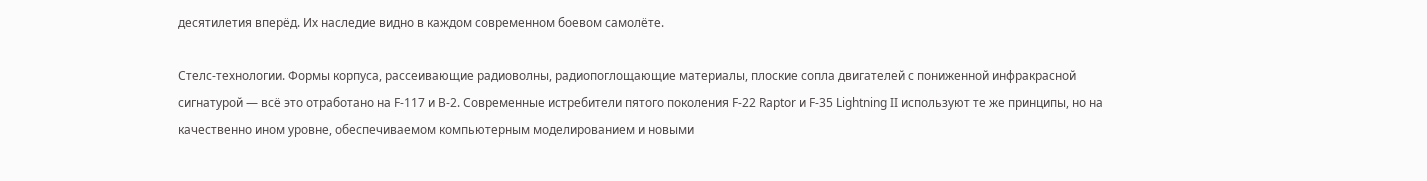десятилетия вперёд. Их наследие видно в каждом современном боевом самолёте.

Стелс-технологии. Формы корпуса, рассеивающие радиоволны, радиопоглощающие материалы, плоские сопла двигателей с пониженной инфракрасной сигнатурой — всё это отработано на F-117 и B-2. Современные истребители пятого поколения F-22 Raptor и F-35 Lightning II используют те же принципы, но на качественно ином уровне, обеспечиваемом компьютерным моделированием и новыми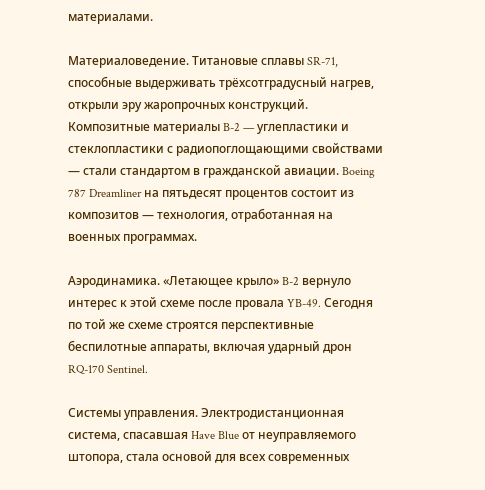материалами.

Материаловедение. Титановые сплавы SR-71, способные выдерживать трёхсотградусный нагрев, открыли эру жаропрочных конструкций. Композитные материалы B-2 — углепластики и стеклопластики с радиопоглощающими свойствами — стали стандартом в гражданской авиации. Boeing 787 Dreamliner на пятьдесят процентов состоит из композитов — технология, отработанная на военных программах.

Аэродинамика. «Летающее крыло» B-2 вернуло интерес к этой схеме после провала YB-49. Сегодня по той же схеме строятся перспективные беспилотные аппараты, включая ударный дрон RQ-170 Sentinel.

Системы управления. Электродистанционная система, спасавшая Have Blue от неуправляемого штопора, стала основой для всех современных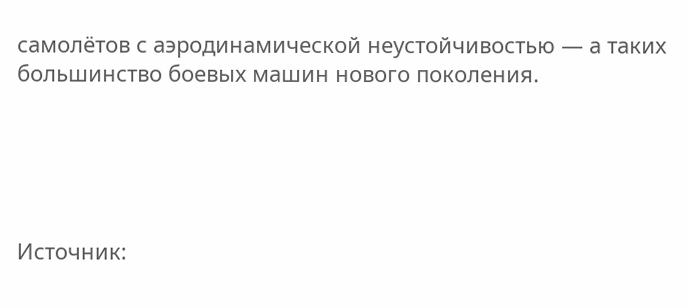самолётов с аэродинамической неустойчивостью — а таких большинство боевых машин нового поколения.





Источник: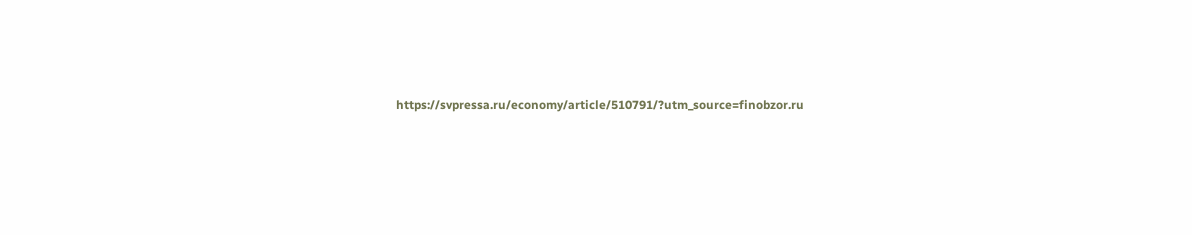https://svpressa.ru/economy/article/510791/?utm_source=finobzor.ru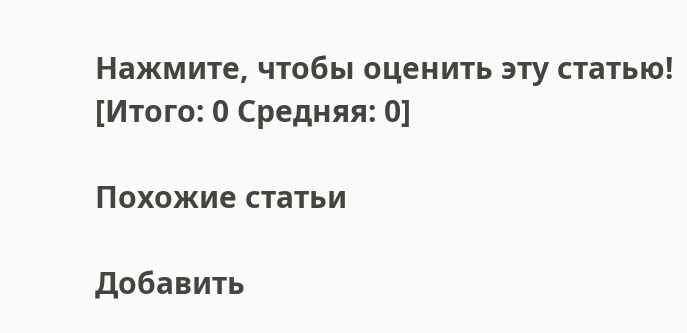Нажмите, чтобы оценить эту статью!
[Итого: 0 Средняя: 0]

Похожие статьи

Добавить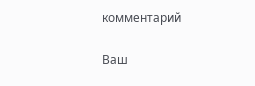комментарий

Ваш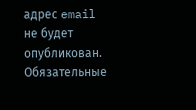адрес email не будет опубликован. Обязательные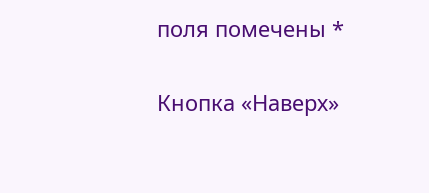поля помечены *

Кнопка «Наверх»